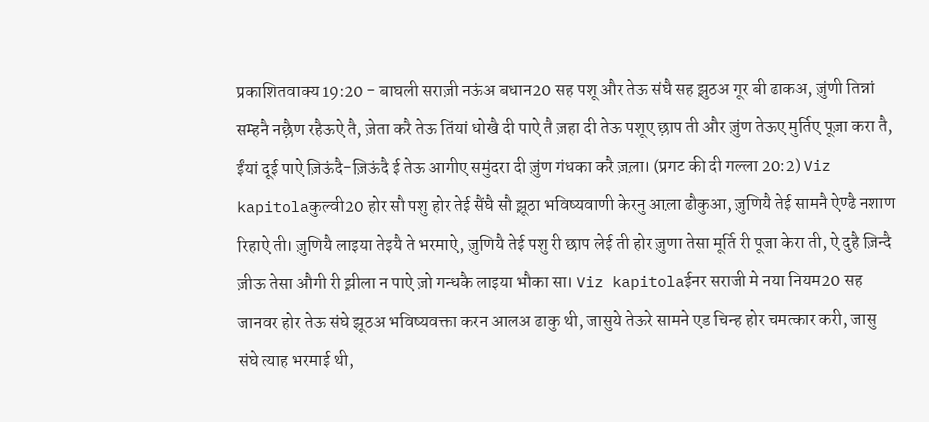प्रकाशितवाक्य 19:20 - बाघली सराज़ी नऊंअ बधान20 सह पशू और तेऊ संघै सह झ़ुठअ गूर बी ढाकअ, ज़ुंणी तिन्नां सम्हनै नछ़ैण रहैऊऐ तै, ज़ेता करै तेऊ तिंयां धोखै दी पाऐ तै ज़हा दी तेऊ पशूए छ़ाप ती और ज़ुंण तेऊए मुर्तिए पूज़ा करा तै, ईंयां दूई पाऐ ज़िऊंदै-ज़िऊंदै ई तेऊ आगीए समुंदरा दी ज़ुंण गंधका करै ज़ल़ा। (प्रगट की दी गल्ला 20:2) Viz kapitolaकुल्वी20 होर सौ पशु होर तेई सैंघै सौ झ़ूठा भविष्यवाणी केरनु आल़ा ढौकुआ, ज़ुणियै तेई सामनै ऐण्ढै नशाण रिहाऐ ती। ज़ुणियै लाइया तेइयै ते भरमाऐ, ज़ुणियै तेई पशु री छाप लेई ती होर ज़ुणा तेसा मूर्ति री पूजा केरा ती, ऐ दुहै ज़िन्दै ज़ीऊ तेसा औगी री झ़ीला न पाऐ ज़ो गन्धकै लाइया भौका सा। Viz kapitolaईनर सराजी मे नया नियम20 सह जानवर होर तेऊ संघे झूठअ भविष्यवक्ता करन आलअ ढाकु थी, जासुये तेऊरे सामने एड चिन्ह होर चमत्कार करी, जासु संघे त्याह भरमाई थी,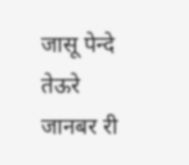जासू पेन्दे तेऊरे जानबर री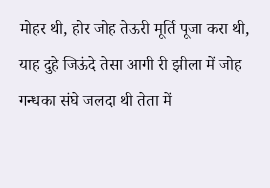मोहर थी, होर जोह तेऊरी मूर्ति पूजा करा थी, याह दुहे जिऊंदे तेसा आगी री झीला में जोह गन्धका संघे जलदा थी तेता में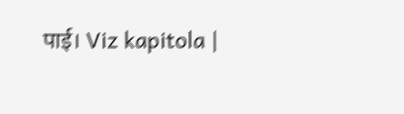पाई। Viz kapitola |